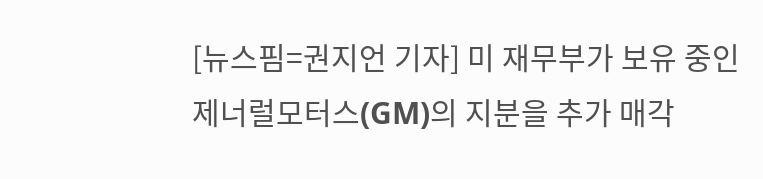[뉴스핌=권지언 기자] 미 재무부가 보유 중인 제너럴모터스(GM)의 지분을 추가 매각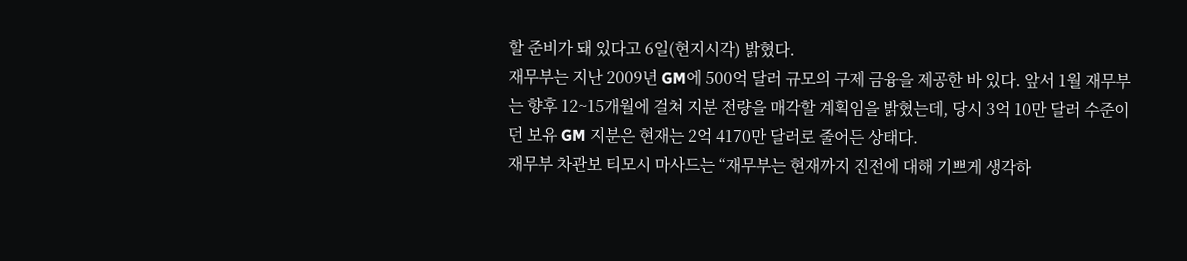할 준비가 돼 있다고 6일(현지시각) 밝혔다.
재무부는 지난 2009년 GM에 500억 달러 규모의 구제 금융을 제공한 바 있다. 앞서 1월 재무부는 향후 12~15개월에 걸쳐 지분 전량을 매각할 계획임을 밝혔는데, 당시 3억 10만 달러 수준이던 보유 GM 지분은 현재는 2억 4170만 달러로 줄어든 상태다.
재무부 차관보 티모시 마사드는 “재무부는 현재까지 진전에 대해 기쁘게 생각하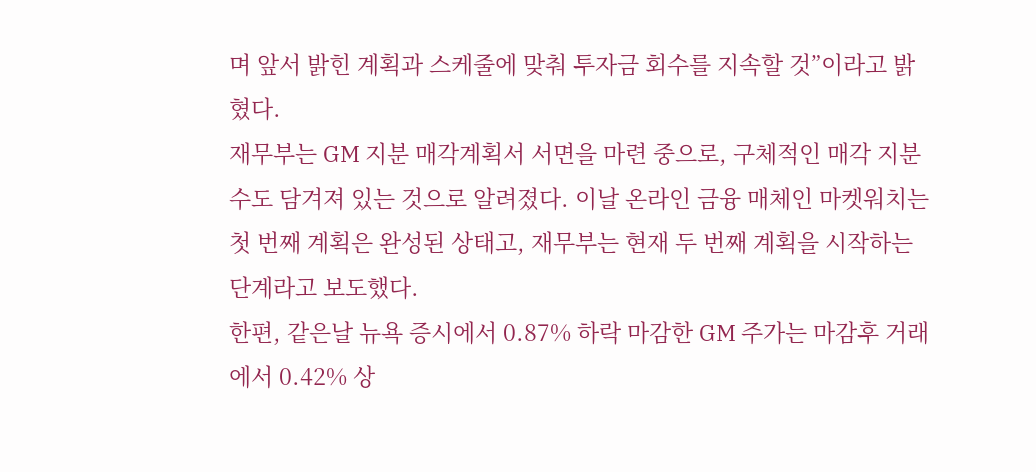며 앞서 밝힌 계획과 스케줄에 맞춰 투자금 회수를 지속할 것”이라고 밝혔다.
재무부는 GM 지분 매각계획서 서면을 마련 중으로, 구체적인 매각 지분 수도 담겨져 있는 것으로 알려졌다. 이날 온라인 금융 매체인 마켓워치는 첫 번째 계획은 완성된 상태고, 재무부는 현재 두 번째 계획을 시작하는 단계라고 보도했다.
한편, 같은날 뉴욕 증시에서 0.87% 하락 마감한 GM 주가는 마감후 거래에서 0.42% 상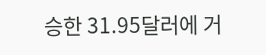승한 31.95달러에 거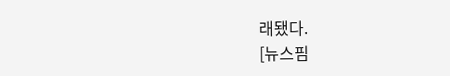래됐다.
[뉴스핌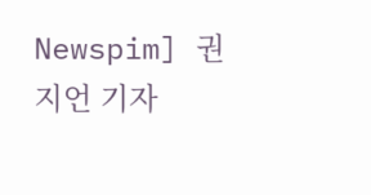Newspim] 권지언 기자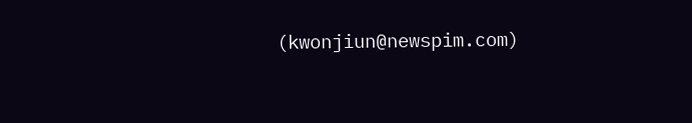(kwonjiun@newspim.com)